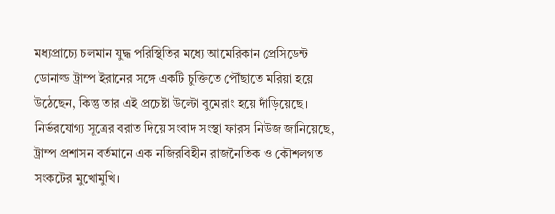মধ্যপ্রাচ্যে চলমান যুদ্ধ পরিস্থিতির মধ্যে আমেরিকান প্রেসিডেন্ট ডোনাল্ড ট্রাম্প ইরানের সঙ্গে একটি চুক্তিতে পৌঁছাতে মরিয়া হয়ে উঠেছেন, কিন্তু তার এই প্রচেষ্টা উল্টো বুমেরাং হয়ে দাঁড়িয়েছে। নির্ভরযোগ্য সূত্রের বরাত দিয়ে সংবাদ সংস্থা ফারস নিউজ জানিয়েছে, ট্রাম্প প্রশাসন বর্তমানে এক নজিরবিহীন রাজনৈতিক ও কৌশলগত সংকটের মুখোমুখি।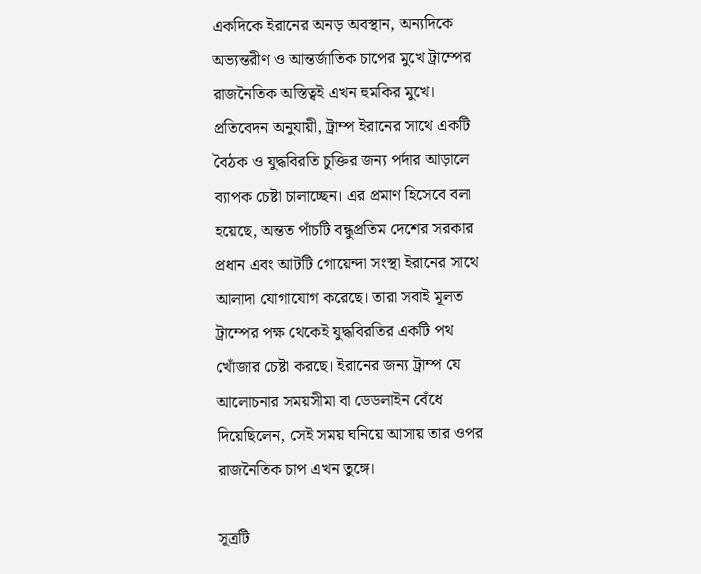একদিকে ইরানের অনড় অবস্থান, অন্যদিকে অভ্যন্তরীণ ও আন্তর্জাতিক চাপের মুখে ট্রাম্পের রাজনৈতিক অস্তিত্বই এখন হুমকির মুখে।
প্রতিবেদন অনুযায়ী, ট্রাম্প ইরানের সাথে একটি বৈঠক ও যুদ্ধবিরতি চুক্তির জন্য পর্দার আড়ালে ব্যাপক চেষ্টা চালাচ্ছেন। এর প্রমাণ হিসেবে বলা হয়েছে, অন্তত পাঁচটি বন্ধুপ্রতিম দেশের সরকার প্রধান এবং আটটি গোয়েন্দা সংস্থা ইরানের সাথে আলাদা যোগাযোগ করেছে। তারা সবাই মূলত ট্রাম্পের পক্ষ থেকেই যুদ্ধবিরতির একটি পথ খোঁজার চেষ্টা করছে। ইরানের জন্য ট্রাম্প যে আলোচনার সময়সীমা বা ডেডলাইন বেঁধে দিয়েছিলেন, সেই সময় ঘনিয়ে আসায় তার ওপর রাজনৈতিক চাপ এখন তুঙ্গে।

সূত্রটি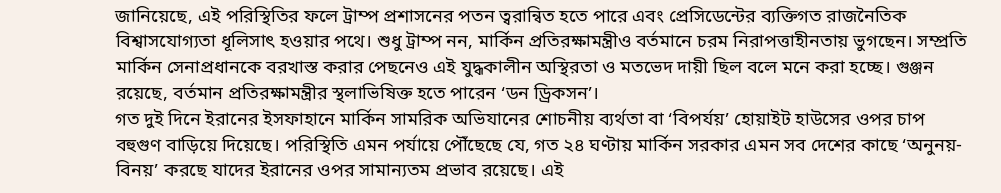জানিয়েছে, এই পরিস্থিতির ফলে ট্রাম্প প্রশাসনের পতন ত্বরান্বিত হতে পারে এবং প্রেসিডেন্টের ব্যক্তিগত রাজনৈতিক বিশ্বাসযোগ্যতা ধূলিসাৎ হওয়ার পথে। শুধু ট্রাম্প নন, মার্কিন প্রতিরক্ষামন্ত্রীও বর্তমানে চরম নিরাপত্তাহীনতায় ভুগছেন। সম্প্রতি মার্কিন সেনাপ্রধানকে বরখাস্ত করার পেছনেও এই যুদ্ধকালীন অস্থিরতা ও মতভেদ দায়ী ছিল বলে মনে করা হচ্ছে। গুঞ্জন রয়েছে, বর্তমান প্রতিরক্ষামন্ত্রীর স্থলাভিষিক্ত হতে পারেন ‘ডন ড্রিকসন’।
গত দুই দিনে ইরানের ইসফাহানে মার্কিন সামরিক অভিযানের শোচনীয় ব্যর্থতা বা ‘বিপর্যয়’ হোয়াইট হাউসের ওপর চাপ বহুগুণ বাড়িয়ে দিয়েছে। পরিস্থিতি এমন পর্যায়ে পৌঁছেছে যে, গত ২৪ ঘণ্টায় মার্কিন সরকার এমন সব দেশের কাছে ‘অনুনয়-বিনয়’ করছে যাদের ইরানের ওপর সামান্যতম প্রভাব রয়েছে। এই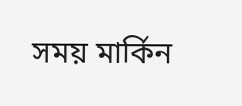সময় মার্কিন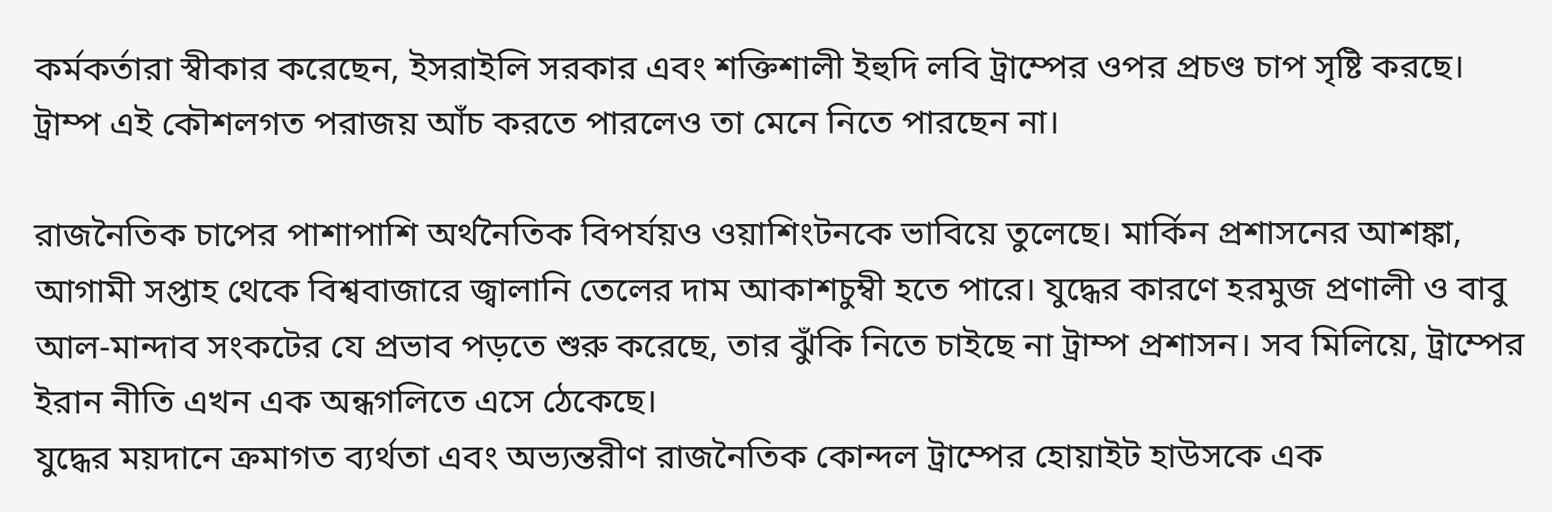কর্মকর্তারা স্বীকার করেছেন, ইসরাইলি সরকার এবং শক্তিশালী ইহুদি লবি ট্রাম্পের ওপর প্রচণ্ড চাপ সৃষ্টি করছে। ট্রাম্প এই কৌশলগত পরাজয় আঁচ করতে পারলেও তা মেনে নিতে পারছেন না।

রাজনৈতিক চাপের পাশাপাশি অর্থনৈতিক বিপর্যয়ও ওয়াশিংটনকে ভাবিয়ে তুলেছে। মার্কিন প্রশাসনের আশঙ্কা, আগামী সপ্তাহ থেকে বিশ্ববাজারে জ্বালানি তেলের দাম আকাশচুম্বী হতে পারে। যুদ্ধের কারণে হরমুজ প্রণালী ও বাবু আল-মান্দাব সংকটের যে প্রভাব পড়তে শুরু করেছে, তার ঝুঁকি নিতে চাইছে না ট্রাম্প প্রশাসন। সব মিলিয়ে, ট্রাম্পের ইরান নীতি এখন এক অন্ধগলিতে এসে ঠেকেছে।
যুদ্ধের ময়দানে ক্রমাগত ব্যর্থতা এবং অভ্যন্তরীণ রাজনৈতিক কোন্দল ট্রাম্পের হোয়াইট হাউসকে এক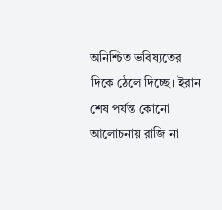অনিশ্চিত ভবিষ্যতের দিকে ঠেলে দিচ্ছে। ইরান শেষ পর্যন্ত কোনো আলোচনায় রাজি না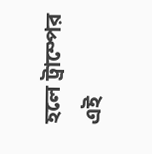হলে ট্রাম্পের এই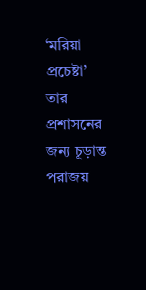‘মরিয়া প্রচেষ্টা’ তার প্রশাসনের জন্য চূড়ান্ত পরাজয়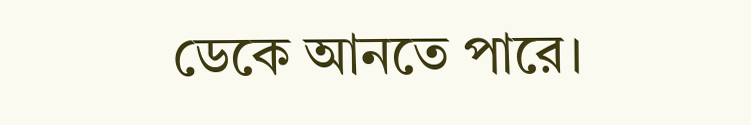ডেকে আনতে পারে।